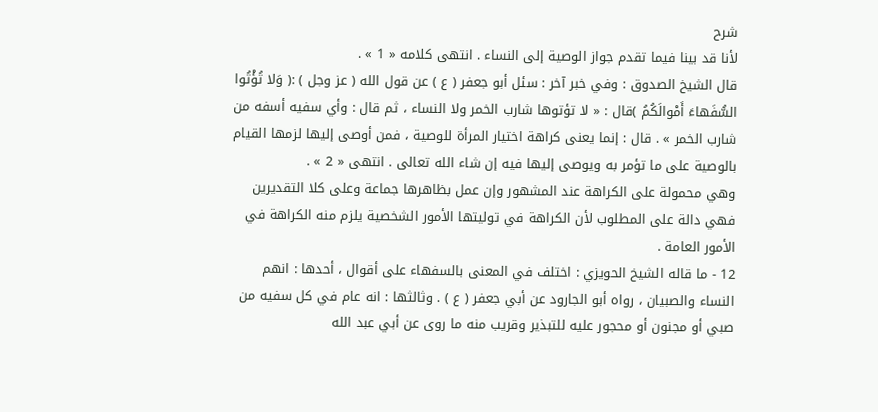شرح
لأنا قد بينا فيما تقدم جواز الوصية إلى النساء . انتهى كلامه « 1 » .
قال الشيخ الصدوق : وفي خبر آخر : سئل أبو جعفر ( ع ) عن قول الله ( عز وجل ) :( وَلا تُؤْتُوا السُّفَهاءَ أَمْوالَكُمُ )قال : « لا تؤتوها شارب الخمر ولا النساء ، ثم قال : وأي سفيه أسفه من شارب الخمر » . قال : إنما يعنى كراهة اختيار المرأة للوصية ، فمن أوصى إليها لزمها القيام بالوصية على ما تؤمر به ويوصى إليها فيه إن شاء الله تعالى . انتهى « 2 » .
وهي محمولة على الكراهة عند المشهور وإن عمل بظاهرها جماعة وعلى كلا التقديرين فهي دالة على المطلوب لأن الكراهة في توليتها الأمور الشخصية يلزم منه الكراهة في الأمور العامة .
12 - ما قاله الشيخ الحويزي : اختلف في المعنى بالسفهاء على أقوال ، أحدها : انهم النساء والصبيان ، رواه أبو الجارود عن أبي جعفر ( ع ) . وثالثها : انه عام في كل سفيه من صبي أو مجنون أو محجور عليه للتبذير وقريب منه ما روى عن أبي عبد الله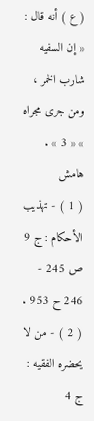( ع ) أنه قال : « إن السفيه شارب الخمر ، ومن جرى مجراه » « 3 » .
هامش
( 1 ) - تهذيب الأحكام : ج 9 ص 245 - 246 ح 953 .
( 2 ) - من لا يحضره الفقيه : ج 4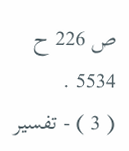ص 226 ح 5534 .
( 3 ) - تفسير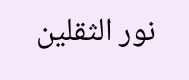نور الثقلين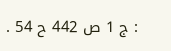: ج 1 ص 442 ح 54 .